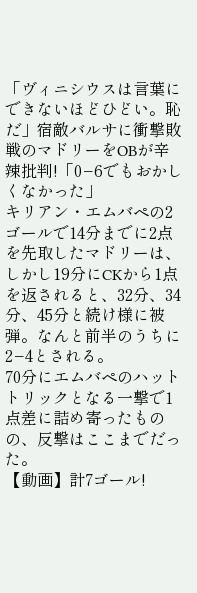「ヴィニシウスは言葉にできないほどひどい。恥だ」宿敵バルサに衝撃敗戦のマドリーをOBが辛辣批判!「0−6でもおかしくなかった」
キリアン・エムバペの2ゴールで14分までに2点を先取したマドリーは、しかし19分にCKから1点を返されると、32分、34分、45分と続け様に被弾。なんと前半のうちに2−4とされる。
70分にエムバペのハットトリックとなる一撃で1点差に詰め寄ったものの、反撃はここまでだった。
【動画】計7ゴール!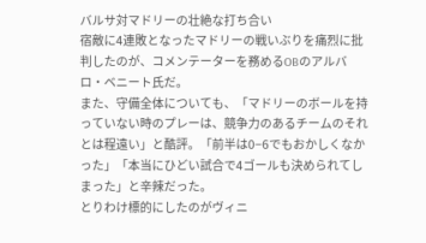バルサ対マドリーの壮絶な打ち合い
宿敵に4連敗となったマドリーの戦いぶりを痛烈に批判したのが、コメンテーターを務めるOBのアルバロ・ベニート氏だ。
また、守備全体についても、「マドリーのボールを持っていない時のプレーは、競争力のあるチームのそれとは程遠い」と酷評。「前半は0−6でもおかしくなかった」「本当にひどい試合で4ゴールも決められてしまった」と辛辣だった。
とりわけ標的にしたのがヴィニ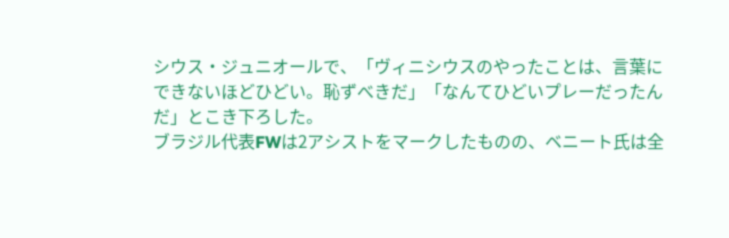シウス・ジュニオールで、「ヴィニシウスのやったことは、言葉にできないほどひどい。恥ずべきだ」「なんてひどいプレーだったんだ」とこき下ろした。
ブラジル代表FWは2アシストをマークしたものの、ベニート氏は全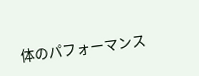体のパフォーマンス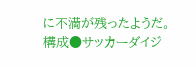に不満が残ったようだ。
構成●サッカーダイジ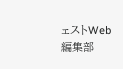ェストWeb編集部